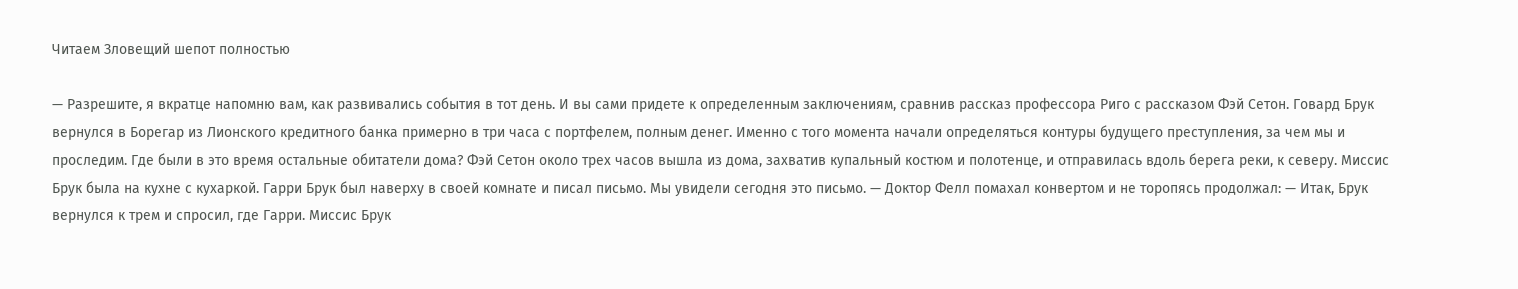Читаем Зловещий шепот полностью

— Разрешите, я вкратце напомню вам, как развивались события в тот день. И вы сами придете к определенным заключениям, сравнив рассказ профессора Риго с рассказом Фэй Сетон. Говард Брук вернулся в Борегар из Лионского кредитного банка примерно в три часа с портфелем, полным денег. Именно с того момента начали определяться контуры будущего преступления, за чем мы и проследим. Где были в это время остальные обитатели дома? Фэй Сетон около трех часов вышла из дома, захватив купальный костюм и полотенце, и отправилась вдоль берега реки, к северу. Миссис Брук была на кухне с кухаркой. Гарри Брук был наверху в своей комнате и писал письмо. Мы увидели сегодня это письмо. — Доктор Фелл помахал конвертом и не торопясь продолжал: — Итак, Брук вернулся к трем и спросил, где Гарри. Миссис Брук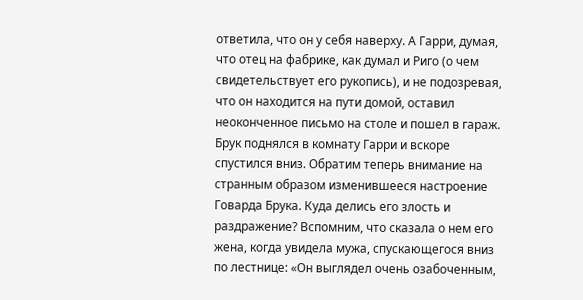ответила, что он у себя наверху. А Гарри, думая, что отец на фабрике, как думал и Риго (о чем свидетельствует его рукопись), и не подозревая, что он находится на пути домой, оставил неоконченное письмо на столе и пошел в гараж. Брук поднялся в комнату Гарри и вскоре спустился вниз. Обратим теперь внимание на странным образом изменившееся настроение Говарда Брука. Куда делись его злость и раздражение? Вспомним, что сказала о нем его жена, когда увидела мужа, спускающегося вниз по лестнице: «Он выглядел очень озабоченным,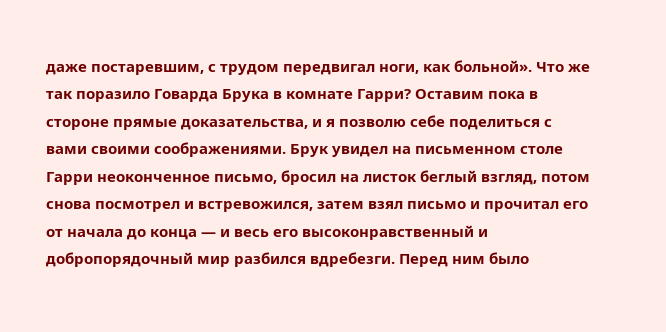даже постаревшим, с трудом передвигал ноги, как больной». Что же так поразило Говарда Брука в комнате Гарри? Оставим пока в стороне прямые доказательства, и я позволю себе поделиться с вами своими соображениями. Брук увидел на письменном столе Гарри неоконченное письмо, бросил на листок беглый взгляд, потом снова посмотрел и встревожился, затем взял письмо и прочитал его от начала до конца — и весь его высоконравственный и добропорядочный мир разбился вдребезги. Перед ним было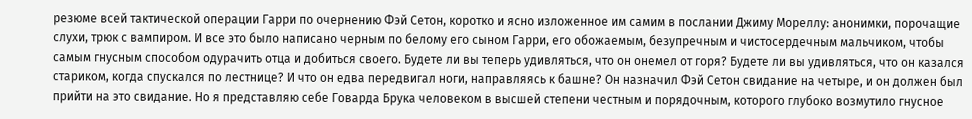резюме всей тактической операции Гарри по очернению Фэй Сетон, коротко и ясно изложенное им самим в послании Джиму Мореллу: анонимки, порочащие слухи, трюк с вампиром. И все это было написано черным по белому его сыном Гарри, его обожаемым, безупречным и чистосердечным мальчиком, чтобы самым гнусным способом одурачить отца и добиться своего. Будете ли вы теперь удивляться, что он онемел от горя? Будете ли вы удивляться, что он казался стариком, когда спускался по лестнице? И что он едва передвигал ноги, направляясь к башне? Он назначил Фэй Сетон свидание на четыре, и он должен был прийти на это свидание. Но я представляю себе Говарда Брука человеком в высшей степени честным и порядочным, которого глубоко возмутило гнусное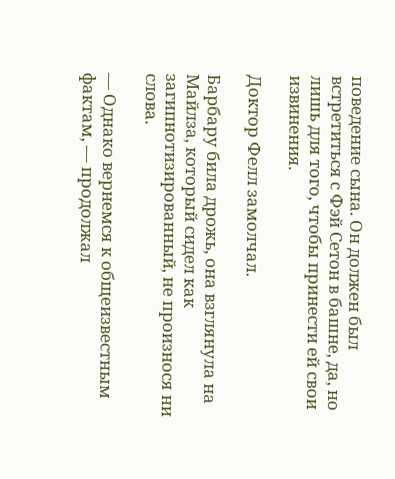поведение сына. Он должен был встретиться с Фэй Сетон в башне, да, но лишь для того, чтобы принести ей свои извинения.

Доктор Фелл замолчал.

Барбару била дрожь, она взглянула на Майлза, который сидел как загипнотизированный, не произнося ни слова.

— Однако вернемся к общеизвестным фактам, — продолжал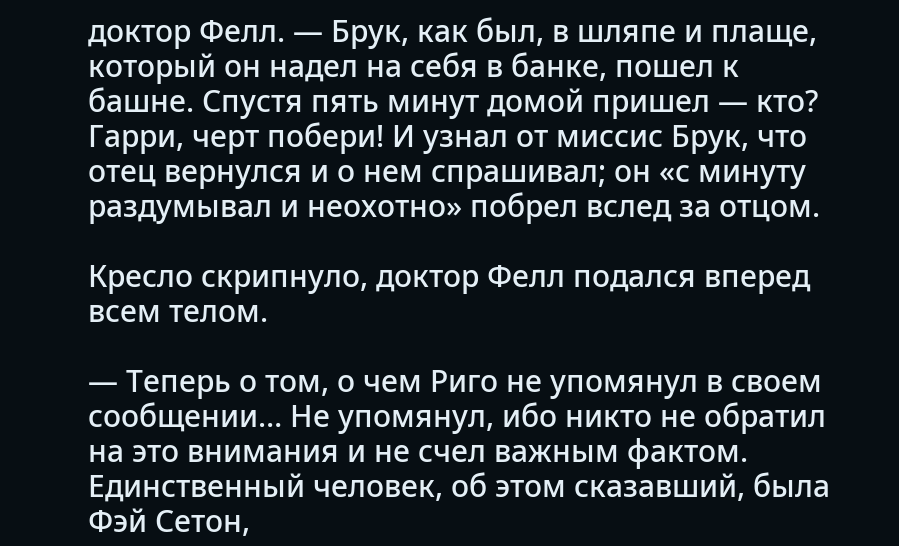доктор Фелл. — Брук, как был, в шляпе и плаще, который он надел на себя в банке, пошел к башне. Спустя пять минут домой пришел — кто? Гарри, черт побери! И узнал от миссис Брук, что отец вернулся и о нем спрашивал; он «с минуту раздумывал и неохотно» побрел вслед за отцом.

Кресло скрипнуло, доктор Фелл подался вперед всем телом.

— Теперь о том, о чем Риго не упомянул в своем сообщении… Не упомянул, ибо никто не обратил на это внимания и не счел важным фактом. Единственный человек, об этом сказавший, была Фэй Сетон,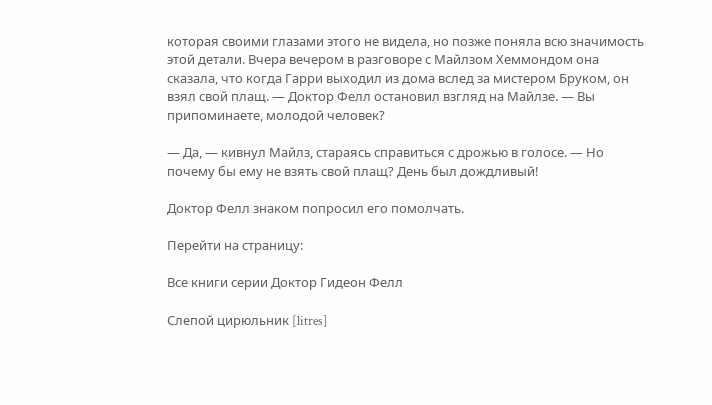которая своими глазами этого не видела, но позже поняла всю значимость этой детали. Вчера вечером в разговоре с Майлзом Хеммондом она сказала, что когда Гарри выходил из дома вслед за мистером Бруком, он взял свой плащ. — Доктор Фелл остановил взгляд на Майлзе. — Вы припоминаете, молодой человек?

— Да, — кивнул Майлз, стараясь справиться с дрожью в голосе. — Но почему бы ему не взять свой плащ? День был дождливый!

Доктор Фелл знаком попросил его помолчать.

Перейти на страницу:

Все книги серии Доктор Гидеон Фелл

Слепой цирюльник [litres]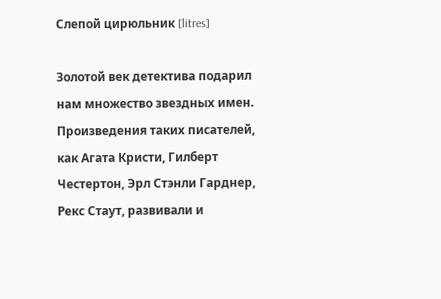Слепой цирюльник [litres]

Золотой век детектива подарил нам множество звездных имен. Произведения таких писателей, как Агата Кристи, Гилберт Честертон, Эрл Стэнли Гарднер, Рекс Стаут, развивали и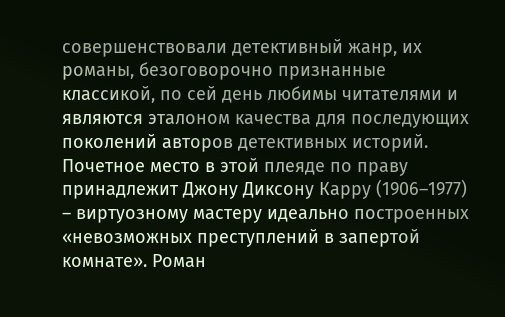совершенствовали детективный жанр, их романы, безоговорочно признанные классикой, по сей день любимы читателями и являются эталоном качества для последующих поколений авторов детективных историй. Почетное место в этой плеяде по праву принадлежит Джону Диксону Карру (1906–1977) – виртуозному мастеру идеально построенных «невозможных преступлений в запертой комнате». Роман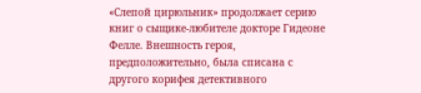«Слепой цирюльник» продолжает серию книг о сыщике-любителе докторе Гидеоне Фелле. Внешность героя, предположительно, была списана с другого корифея детективного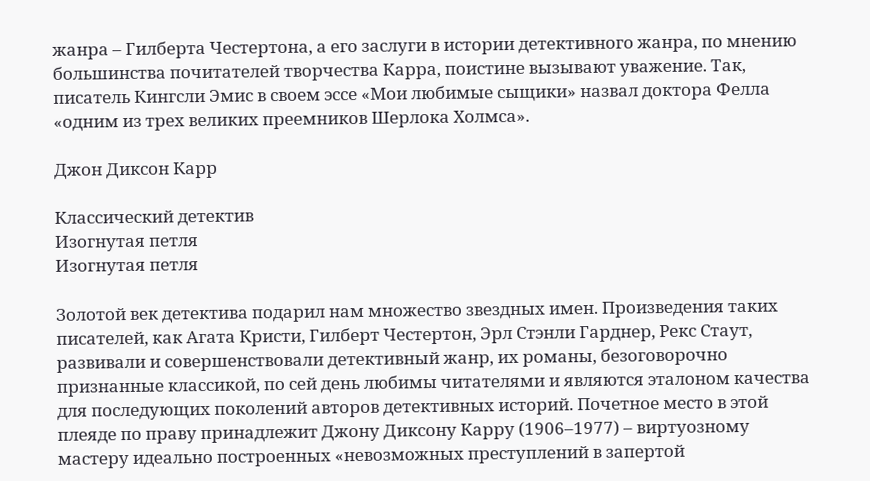жанра – Гилберта Честертона, а его заслуги в истории детективного жанра, по мнению большинства почитателей творчества Карра, поистине вызывают уважение. Так, писатель Кингсли Эмис в своем эссе «Мои любимые сыщики» назвал доктора Фелла «одним из трех великих преемников Шерлока Холмса».

Джон Диксон Карр

Классический детектив
Изогнутая петля
Изогнутая петля

Золотой век детектива подарил нам множество звездных имен. Произведения таких писателей, как Агата Кристи, Гилберт Честертон, Эрл Стэнли Гарднер, Рекс Стаут, развивали и совершенствовали детективный жанр, их романы, безоговорочно признанные классикой, по сей день любимы читателями и являются эталоном качества для последующих поколений авторов детективных историй. Почетное место в этой плеяде по праву принадлежит Джону Диксону Карру (1906–1977) – виртуозному мастеру идеально построенных «невозможных преступлений в запертой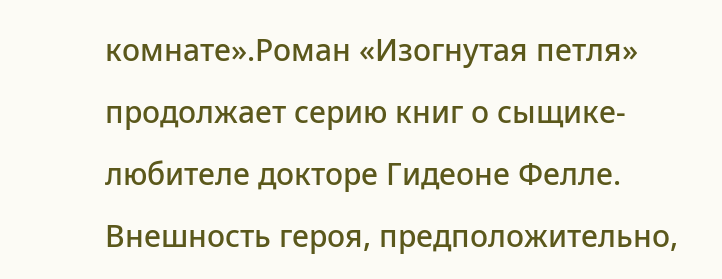комнате».Роман «Изогнутая петля» продолжает серию книг о сыщике-любителе докторе Гидеоне Фелле. Внешность героя, предположительно,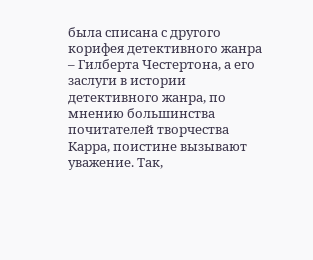была списана с другого корифея детективного жанра – Гилберта Честертона, а его заслуги в истории детективного жанра, по мнению большинства почитателей творчества Карра, поистине вызывают уважение. Так,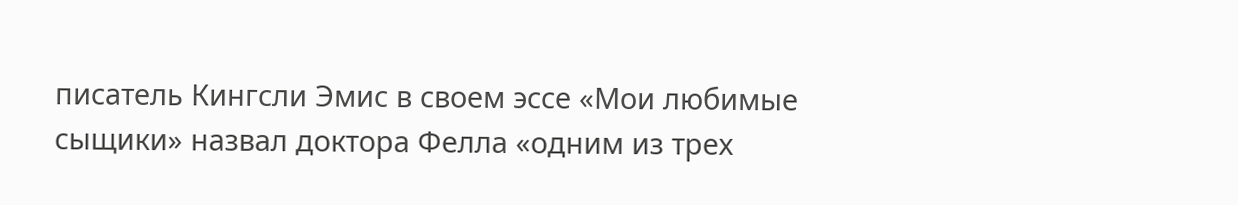писатель Кингсли Эмис в своем эссе «Мои любимые сыщики» назвал доктора Фелла «одним из трех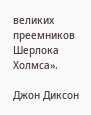великих преемников Шерлока Холмса».

Джон Диксон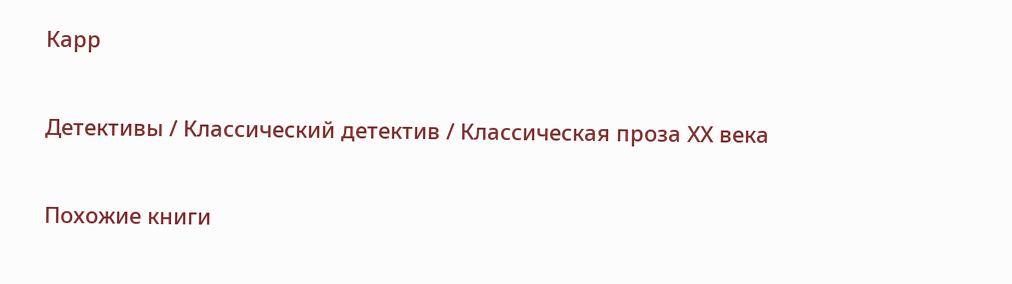Карр

Детективы / Классический детектив / Классическая проза ХX века

Похожие книги